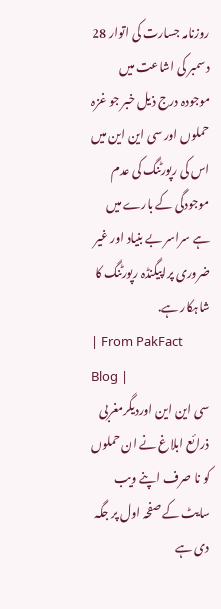روزنامہ جسارت کی اتوار 28 دسمبر کی اشاعت میں موجودہ درج ذیل خبر جو غزہ حملوں اور سی این این میں اس کی رپورٹنگ کی عدم موجودگی کے بارے میں ہے سراسر بے بنیاد اور غیر ضروری پراپیگنڈہ رپورٹنگ کا شاہکار ہے.
| From PakFact Blog |
سی این این اوردیگرمغربی ذرائع ابلاغ نے ان حملوں کو نا صرف اپنے ویب سایٹ کے صفحہ اول پر جگہ دی ہے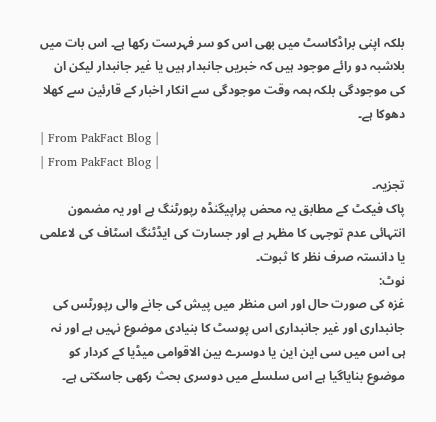بلکہ اپنی براڈکاسٹ میں بھی اس کو سر فہرست رکھا ہے۔ اس بات میں بلاشبہ دو رائے موجود ہیں کہ خبریں جانبدار ہیں یا غیر جانبدار لیکن ان کی موجودگی بلکہ ہمہ وقت موجودگی سے انکار اخبار کے قارئین سے کھلا دھوکا ہے۔
| From PakFact Blog |
| From PakFact Blog |
تجزیہ۔
پاک فیکٹ کے مطابق یہ محض پراپیگنڈہ رپورٹنگ ہے اور یہ مضمون انتہائی عدم توجہی کا مظہر ہے اور جسارت کی ایڈٹنگ اسٹاف کی لاعلمی یا دانستہ صرف نظر کا ثبوت۔
نوٹ:
غزہ کی صورت حال اور اس منظر میں پیش کی جانے والی رپورٹس کی جانبداری اور غیر جانبداری اس پوسٹ کا بنیادی موضوع نہیں ہے اور نہ ہی اس میں سی این این یا دوسرے بین الاقوامی میڈیا کے کردار کو موضوع بنایاگیا ہے اس سلسلے میں دوسری بحث رکھی جاسکتی ہے۔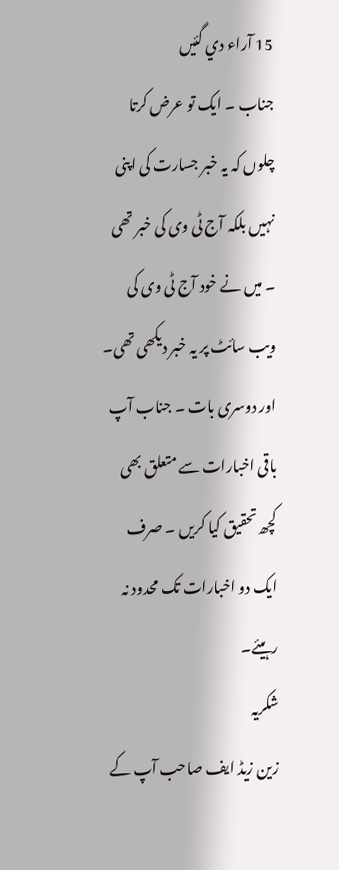15 آراء دي گئيں
جناب ۔ ایک تو عرض کرتا چلوں کہ یہ خبر جسارت کی اپنی نہیں بلکہ آج ٹی وی کی خبر تھی ۔ میں نے خود آج ٹی وی کی ویب سائٹ پر یہ خبر دیکھی تھی۔
اور دوسری بات ۔ جناب آپ باقی اخبارات سے متعلق بھی کچھ تحقیق کیا کریں ۔ صرف ایک دو اخبارات تک محدود نہ رہیئے۔
شکریہ
زین زیڈ ایف صاحب آپ کے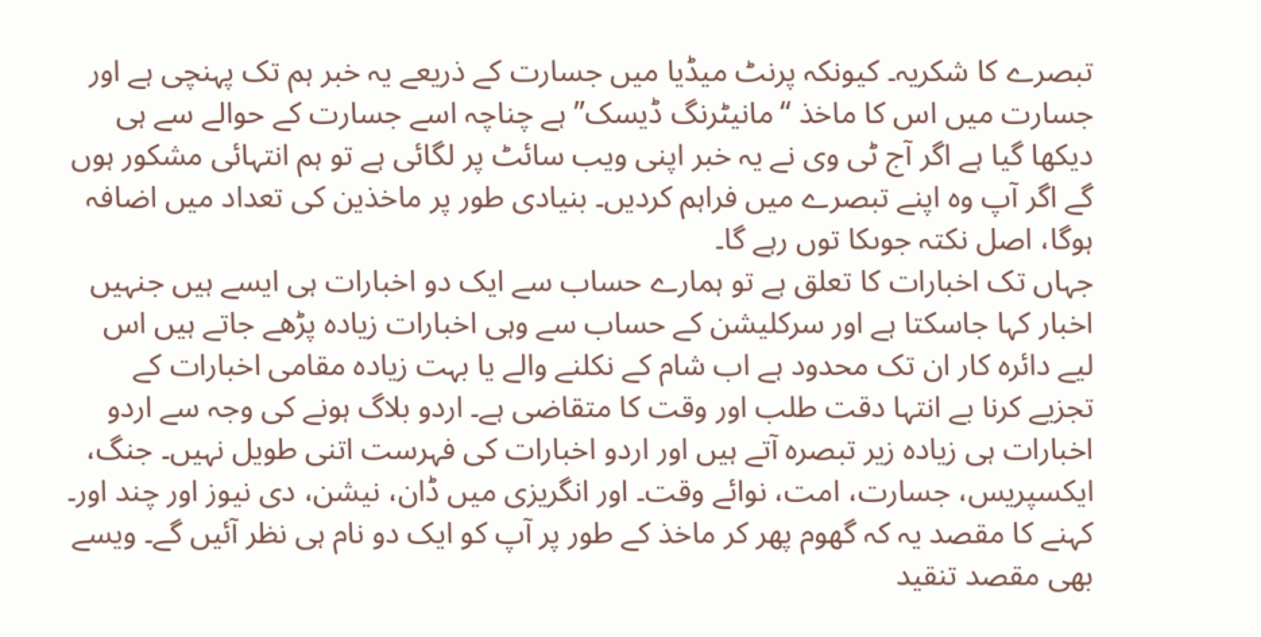تبصرے کا شکریہ۔ کیونکہ پرنٹ میڈیا میں جسارت کے ذریعے یہ خبر ہم تک پہنچی ہے اور جسارت میں اس کا ماخذ “مانیٹرنگ ڈیسک” ہے چناچہ اسے جسارت کے حوالے سے ہی دیکھا گیا ہے اگر آج ٹی وی نے یہ خبر اپنی ویب سائٹ پر لگائی ہے تو ہم انتہائی مشکور ہوں گے اگر آپ وہ اپنے تبصرے میں فراہم کردیں۔ بنیادی طور پر ماخذین کی تعداد میں اضافہ ہوگا، اصل نکتہ جوںکا توں رہے گا۔
جہاں تک اخبارات کا تعلق ہے تو ہمارے حساب سے ایک دو اخبارات ہی ایسے ہیں جنہیں اخبار کہا جاسکتا ہے اور سرکلیشن کے حساب سے وہی اخبارات زیادہ پڑھے جاتے ہیں اس لیے دائرہ کار ان تک محدود ہے اب شام کے نکلنے والے یا بہت زیادہ مقامی اخبارات کے تجزیے کرنا بے انتہا دقت طلب اور وقت کا متقاضی ہے۔ اردو بلاگ ہونے کی وجہ سے اردو اخبارات ہی زیادہ زیر تبصرہ آتے ہیں اور اردو اخبارات کی فہرست اتنی طویل نہیں۔ جنگ، ایکسپریس، جسارت، امت، نوائے وقت۔ اور انگریزی میں ڈان، نیشن، دی نیوز اور چند اور۔ کہنے کا مقصد یہ کہ گھوم پھر کر ماخذ کے طور پر آپ کو ایک دو نام ہی نظر آئیں گے۔ ویسے بھی مقصد تنقید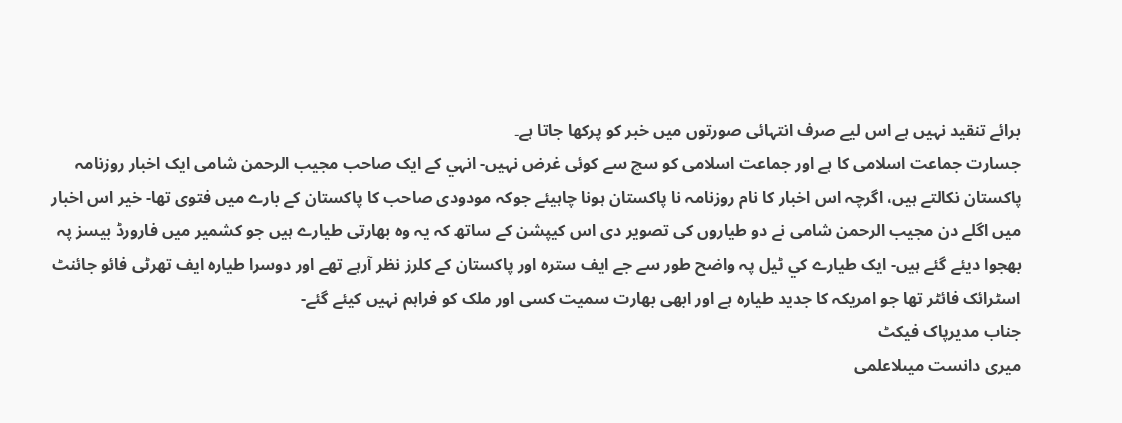برائے تنقید نہیں ہے اس لیے صرف انتہائی صورتوں میں خبر کو پرکھا جاتا ہے۔
جسارت جماعت اسلامی کا ہے اور جماعت اسلامی کو سچ سے کوئی غرض نہيں- انہي کے ايک صاحب مجيب الرحمن شامی ايک اخبار روزنامہ پاکستان نکالتے ہيں، اگرچہ اس اخبار کا نام روزنامہ نا پاکستان ہونا چاہيئے جوکہ مودودی صاحب کا پاکستان کے بارے ميں فتوی تھا- خير اس اخبار ميں اگلے دن مجيب الرحمن شامی نے دو طياروں کی تصوير دی اس کيپشن کے ساتھ کہ يہ وہ بھارتی طيارے ہيں جو کشمير ميں فارورڈ بيسز پہ بھجوا ديئے گئے ہيں- ايک طيارے کي ٹيل پہ واضح طور سے جے ايف سترہ اور پاکستان کے کلرز نظر آرہے تھے اور دوسرا طيارہ ايف تھرٹی فائو جائنٹ اسٹرائک فائٹر تھا جو امريکہ کا جديد طيارہ ہے اور ابھی بھارت سميت کسی اور ملک کو فراہم نہيں کيئے گئے-
جناب مدیرپاک فیکٹ
میری دانست میںلاعلمی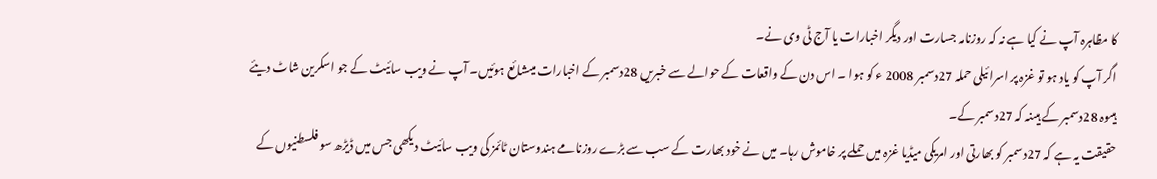کا مظاہرہ آپ نے کیا ہے نہ کہ روزنامہ جسارت اور دیگر اخبارات یا آج ٹی وی نے۔
اگر آپ کو یاد ہو تو غزہ پر اسرائیلی حملہ 27دسمبر 2008 ء کو ہوا ۔ اس دن کے واقعات کے حوالے سے خبریں 28دسمبر کے اخبارات میںشائع ہوئیں۔ آپ نے ویب سائیٹ کے جو اسکرین شاٹ دیئے ہیںوہ 28دسمبر کے ہیںنہ کہ 27دسمبر کے۔
حقیقت یہ ہے کہ 27دسمبر کو بھارتی اور امریکی میڈیا غزہ میں حملے پر خاموش رہا۔ میں نے خود بھارت کے سب سے بڑے روزنامے ہندوستان ٹائمز کی ویب سائیٹ دیکھی جس میں ڈیڑھ سو فلسطنیوں کے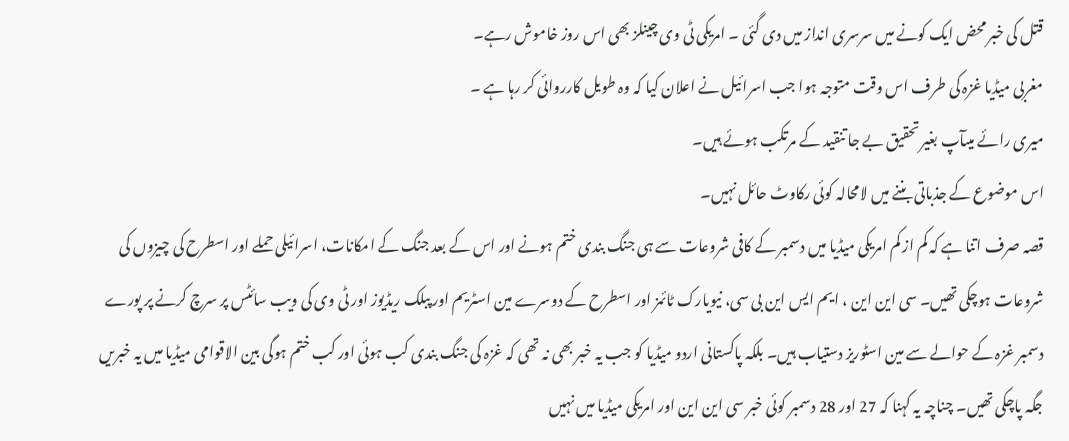قتل کی خبر محض ایک کونے میں سرسری انداز میں دی گئی ۔ امریکی ٹی وی چینلز بھی اس روز خاموش رہے۔
مغربی میڈیا غزہ کی طرف اس وقت متوجہ ہوا جب اسرائیل نے اعلان کیا کہ وہ طویل کارروائی کر رہا ہے ۔
میری رائے میںآپ بغیر تحقیق بے جا تنقید کے مرتکب ہوئے ہیں۔
اس موضوع کے جذباتی بننے میں لامحالہ کوئی رکاوٹ حائل نہیں۔
قصہ صرف اتنا ہے کہ کم از کم امریکی میڈیا میں دسمبر کے کافی شروعات سے ہی جنگ بندی ختم ہونے اور اس کے بعد جنگ کے امکانات، اسرائیلی حملے اور اسطرح کی چیزوں کی شروعات ہوچکی تھیں۔ سی این این ، ایم ایس این بی سی، نیویارک ٹائمز اور اسطرح کے دوسرے مین اسٹریم اور پبلک ریڈیوز اور ٹی وی کی ویب سائٹس پر سرچ کرنے پر پورے دسمبر غزہ کے حوالے سے مین اسٹوریز دستیاب ہیں۔ بلکہ پاکستانی اردو میڈیا کو جب یہ خبر بھی نہ تھی کہ غزہ کی جنگ بندی کب ہوئی اور کب ختم ہوگی بین الاقوامی میڈیا میں یہ خبریں جگہ پاچکی تھیں۔ چناچہ یہ کہنا کہ 27 اور 28 دسمبر کوئی خبر سی این این اور امریکی میڈیا میں نہیں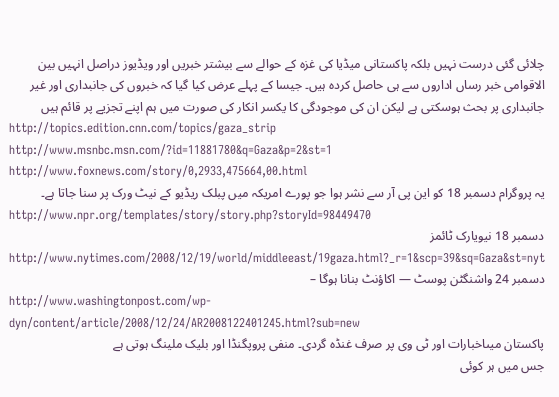چلائی گئی درست نہیں بلکہ پاکستانی میڈیا کی غزہ کے حوالے سے بیشتر خبریں اور ویڈیوز دراصل انہیں بین الاقوامی خبر رساں اداروں سے ہی حاصل کردہ ہیں۔ جیسا کے پہلے عرض کیا گیا کہ خبروں کی جانبداری اور غیر جانبداری پر بحث ہوسکتی ہے لیکن ان کی موجودگی کا یکسر انکار کی صورت میں ہم اپنے تجزیے پر قائم ہیں
http://topics.edition.cnn.com/topics/gaza_strip
http://www.msnbc.msn.com/?id=11881780&q=Gaza&p=2&st=1
http://www.foxnews.com/story/0,2933,475664,00.html
یہ پروگرام دسمبر 18 کو این پی آر سے نشر ہوا جو پورے امریکہ میں پبلک ریڈیو کے نیٹ ورک پر سنا جاتا ہے۔
http://www.npr.org/templates/story/story.php?storyId=98449470
دسمبر 18 نیویارک ٹائمز
http://www.nytimes.com/2008/12/19/world/middleeast/19gaza.html?_r=1&scp=39&sq=Gaza&st=nyt
دسمبر 24 واشنگٹن پوسٹ — اکاؤنٹ بنانا ہوگا –
http://www.washingtonpost.com/wp-dyn/content/article/2008/12/24/AR2008122401245.html?sub=new
پاکستان میںاخبارات اور ٹی وی پر صرف غنڈہ گردی۔ منفی پروپگنڈا اور بلیک ملینگ ہوتی ہے
جس میں ہر کوئی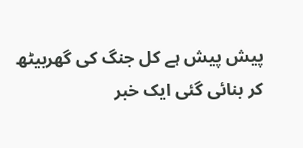پیش پیش ہے کل جنگ کی گھربیٹھ کر بنائی گئی ایک خبر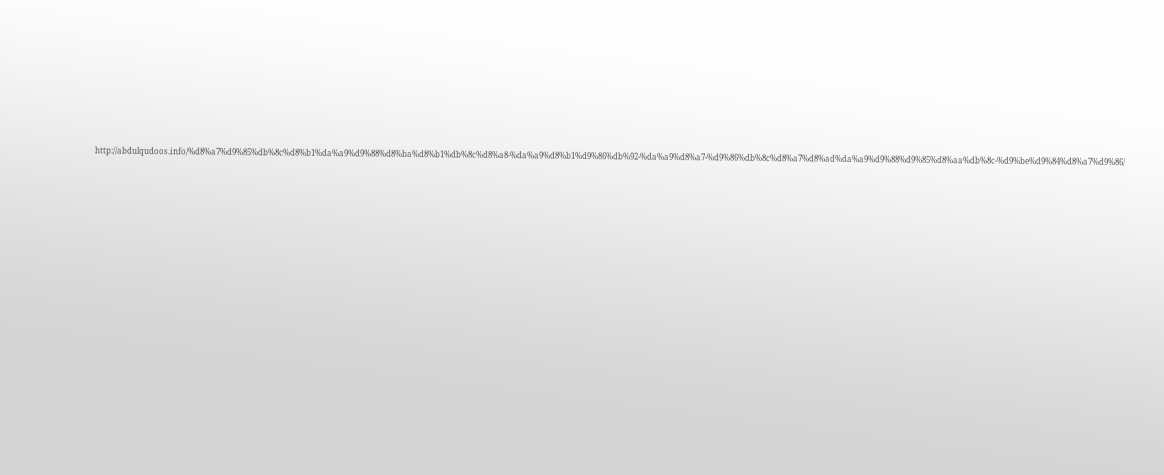http://abdulqudoos.info/%d8%a7%d9%85%db%8c%d8%b1%da%a9%d9%88%d8%ba%d8%b1%db%8c%d8%a8-%da%a9%d8%b1%d9%86%db%92-%da%a9%d8%a7-%d9%86%db%8c%d8%a7%d8%ad%da%a9%d9%88%d9%85%d8%aa%db%8c-%d9%be%d9%84%d8%a7%d9%86/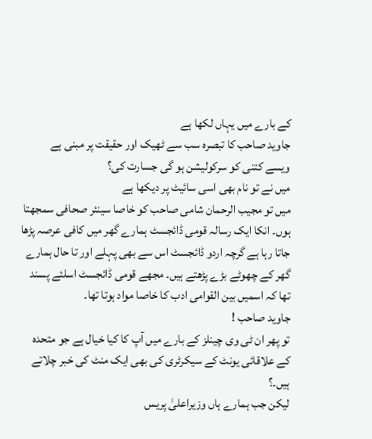کے بارے میں یہاں لکھا ہے
جاوید صاحب کا تبصرہ سب سے ٹھیک اور حقیقت پر مبنی ہے
ویسے کتنی کو سرکولیشن ہو گی جسارت کی؟
میں نے تو نام بھی اسی سائیٹ پر دیکھا ہے
میں تو مجیب الرحمان شامی صاحب کو خاصا سینئر صحافی سمجھتا ہوں۔ انکا ایک رسالہ قومی ڈائجسٹ ہمارے گھر میں کافی عرصہ پڑھا جاتا رہا ہے گرچہ اردو ڈائجسٹ اس سے بھی پہلے اور تا حال ہمارے گھر کے چھوٹے بڑے پڑھتے ہیں۔ مجھے قومی ڈائجسٹ اسلئے پسند تھا کہ اسمیں بین القوامی ادب کا خاصا مواد ہوتا تھا۔
جاوید صاحب !
تو پھر ان ٹی وی چینلز کے بارے میں آپ کا کیا خیال ہے جو متحدہ کے علاقائی یونٹ کے سیکرٹری کی بھی ایک منٹ کی خبر چلاتے ہیں۔؟
لیکن جب ہمارے ہاں وزیراعلیٰ پریس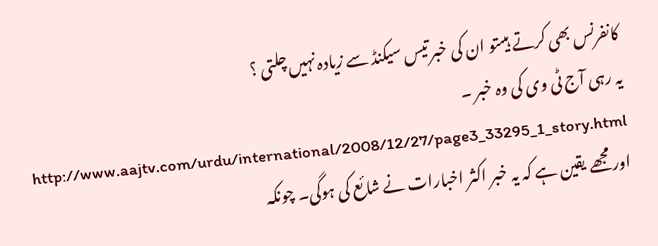کانفرنس بھی کرتے ہیںتو ان کی خبر تیس سیکنڈ سے زیادہ نہیں چلتی ؟
یہ رہی آج ٹی وی کی وہ خبر ۔
http://www.aajtv.com/urdu/international/2008/12/27/page3_33295_1_story.html
اور مجھے یقین ہے کہ یہ خبر اکثر اخبارات نے شائع کی ہوگی۔ چونکہ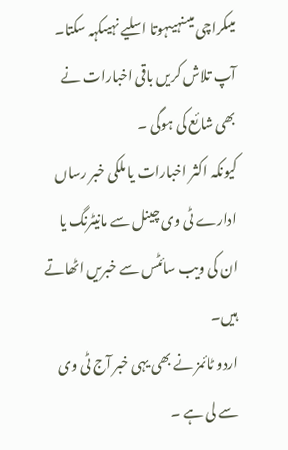میںکراچی میںنہیںہوتا اسلیے نہیںکہہ سکتا۔ آپ تلاش کریں باقی اخبارات نے بھی شائع کی ہوگی ۔
کیونکہ اکثر اخبارات یا ملکی خبر رساں ادارے ٹی وی چینل سے مانیٹرنگ یا ان کی ویب سائٹس سے خبریں اٹھاتے ہیں۔
اردو ٹائمز نے بھی یہی خبر آج ٹی وی سے لی ہے ۔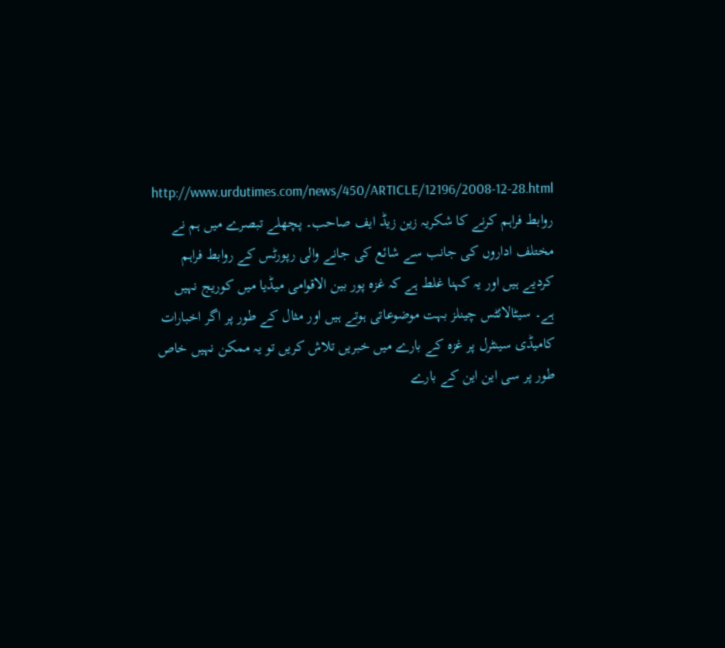http://www.urdutimes.com/news/450/ARTICLE/12196/2008-12-28.html
روابط فراہم کرنے کا شکریہ زین زیڈ ایف صاحب۔ پچھلے تبصرے میں ہم نے مختلف اداروں کی جانب سے شائع کی جانے والی رپورٹس کے روابط فراہم کردیے ہیں اور یہ کہنا غلط ہے کہ غزہ پور بین الاقوامی میڈیا میں کوریج نہیں ہے۔ سیٹالائٹس چینلز بہت موضوعاتی ہوتے ہیں اور مثال کے طور پر اگر اخبارات کامیڈی سینٹرل پر غزہ کے بارے میں خبریں تلاش کریں تو یہ ممکن نہیں خاص طور پر سی این این کے بارے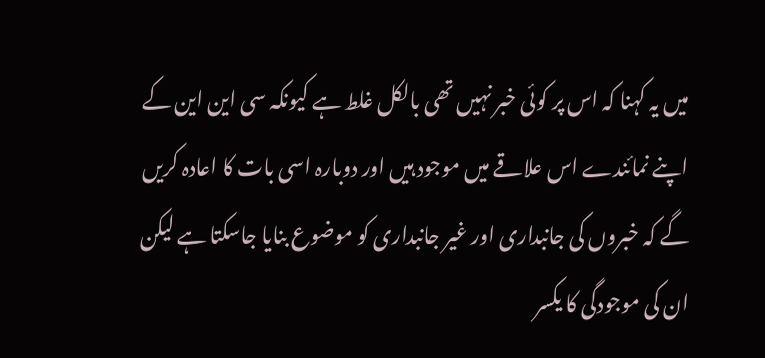میں یہ کہنا کہ اس پر کوئی خبر نہیں تھی بالکل غلط ہے کیونکہ سی این این کے اپنے نمائندے اس علاقے میں موجود ہیں اور دوبارہ اسی بات کا اعادہ کریں گے کہ خبروں کی جانبداری اور غیر جانبداری کو موضوع بنایا جاسکتا ہے لیکن ان کی موجودگی کا یکسر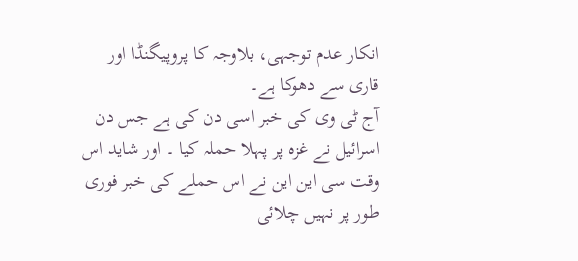انکار عدم توجہی، بلاوجہ کا پروپیگنڈا اور قاری سے دھوکا ہے۔
آج ٹی وی کی خبر اسی دن کی ہے جس دن اسرائیل نے غزہ پر پہلا حملہ کیا ۔ اور شاید اس وقت سی این این نے اس حملے کی خبر فوری طور پر نہیں چلائی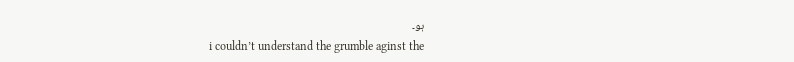ہو۔
i couldn’t understand the grumble aginst the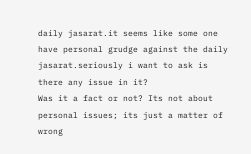daily jasarat.it seems like some one have personal grudge against the daily jasarat.seriously i want to ask is there any issue in it?
Was it a fact or not? Its not about personal issues; its just a matter of wrong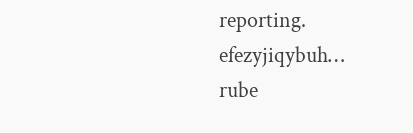reporting.
efezyjiqybuh…
rube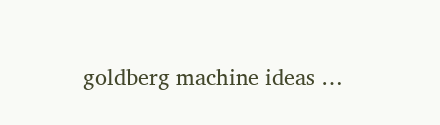goldberg machine ideas …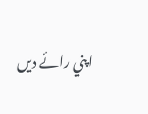اپني رائے ديں